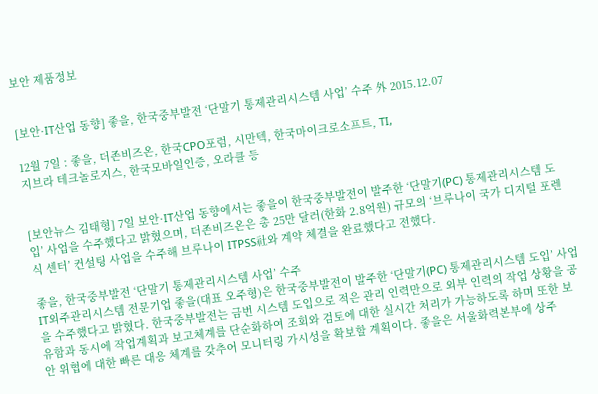보안 제품정보


[보안·IT산업 동향] 좋을, 한국중부발전 ‘단말기 통제관리시스템 사업’ 수주 外 2015.12.07

12월 7일 : 좋을, 더존비즈온, 한국CPO포럼, 시만텍, 한국마이크로소프트, TI,
지브라 테크놀로지스, 한국모바일인증, 오라클 등


[보안뉴스 김태형] 7일 보안·IT산업 동향에서는 좋을이 한국중부발전이 발주한 ‘단말기(PC) 통제관리시스템 도입’ 사업을 수주했다고 밝혔으며, 더존비즈온은 총 25만 달러(한화 2.8억원) 규모의 ‘브루나이 국가 디지털 포렌식 센터’ 컨설팅 사업을 수주해 브루나이 ITPSS社와 계약 체결을 완료했다고 전했다.

좋을, 한국중부발전 ‘단말기 통제관리시스템 사업’ 수주
IT외주관리시스템 전문기업 좋을(대표 오주형)은 한국중부발전이 발주한 ‘단말기(PC) 통제관리시스템 도입’ 사업을 수주했다고 밝혔다. 한국중부발전는 금번 시스템 도입으로 적은 관리 인력만으로 외부 인력의 작업 상황을 공유함과 동시에 작업계획과 보고체계를 단순화하여 조회와 검토에 대한 실시간 처리가 가능하도록 하며 또한 보안 위협에 대한 빠른 대응 체계를 갖추어 모니터링 가시성을 확보할 계획이다. 좋을은 서울화력본부에 상주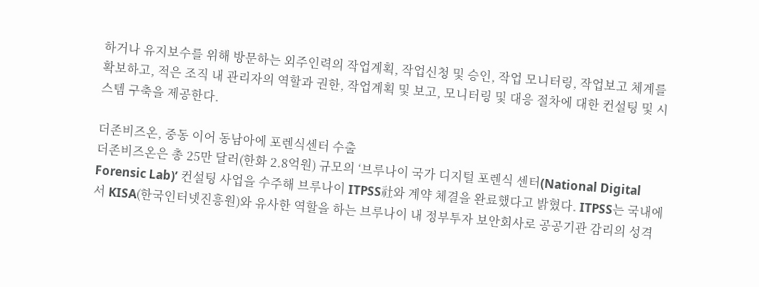하거나 유지보수를 위해 방문하는 외주인력의 작업계획, 작업신청 및 승인, 작업 모니터링, 작업보고 체계를 확보하고, 적은 조직 내 관리자의 역할과 권한, 작업계획 및 보고, 모니터링 및 대응 절차에 대한 컨설팅 및 시스템 구축을 제공한다.

더존비즈온, 중동 이어 동남아에 포렌식센터 수출
더존비즈온은 총 25만 달러(한화 2.8억원) 규모의 ‘브루나이 국가 디지털 포렌식 센터(National Digital Forensic Lab)’ 컨설팅 사업을 수주해 브루나이 ITPSS社와 계약 체결을 완료했다고 밝혔다. ITPSS는 국내에서 KISA(한국인터넷진흥원)와 유사한 역할을 하는 브루나이 내 정부투자 보안회사로 공공기관 감리의 성격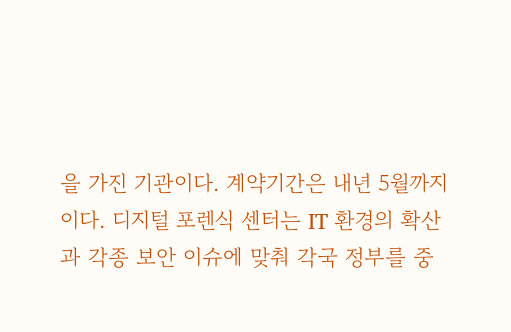을 가진 기관이다. 계약기간은 내년 5월까지이다. 디지털 포렌식 센터는 IT 환경의 확산과 각종 보안 이슈에 맞춰 각국 정부를 중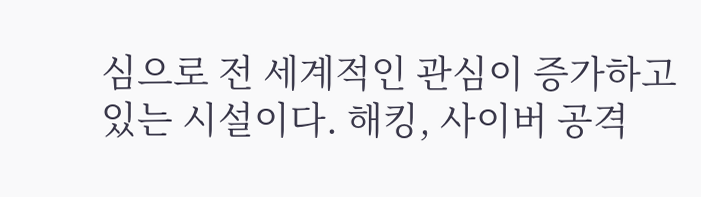심으로 전 세계적인 관심이 증가하고 있는 시설이다. 해킹, 사이버 공격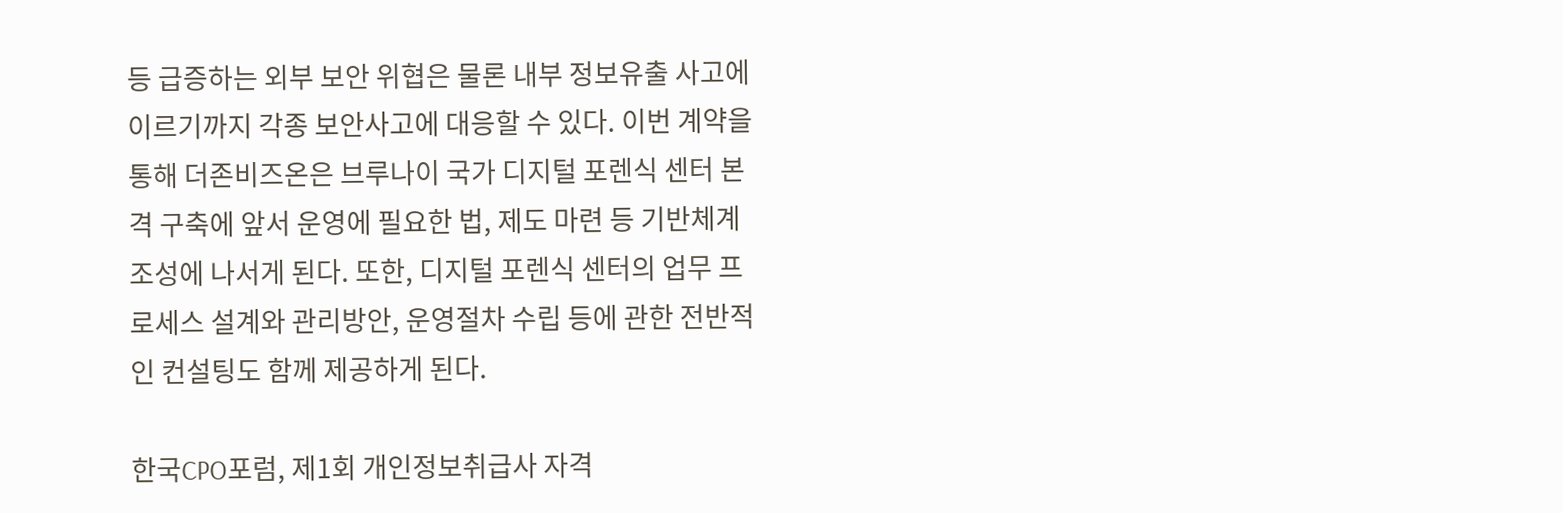등 급증하는 외부 보안 위협은 물론 내부 정보유출 사고에 이르기까지 각종 보안사고에 대응할 수 있다. 이번 계약을 통해 더존비즈온은 브루나이 국가 디지털 포렌식 센터 본격 구축에 앞서 운영에 필요한 법, 제도 마련 등 기반체계 조성에 나서게 된다. 또한, 디지털 포렌식 센터의 업무 프로세스 설계와 관리방안, 운영절차 수립 등에 관한 전반적인 컨설팅도 함께 제공하게 된다.

한국CPO포럼, 제1회 개인정보취급사 자격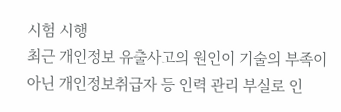시험 시행
최근 개인정보 유출사고의 원인이 기술의 부족이 아닌 개인정보취급자 등 인력 관리 부실로 인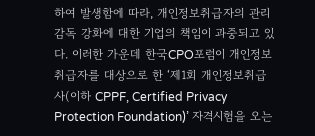하여 발생함에 따라, 개인정보취급자의 관리 감독 강화에 대한 기업의 책임이 과중되고 있다. 이러한 가운데 한국CPO포럼이 개인정보취급자를 대상으로 한 ‘제1회 개인정보취급사(이하 CPPF, Certified Privacy Protection Foundation)’ 자격시험을 오는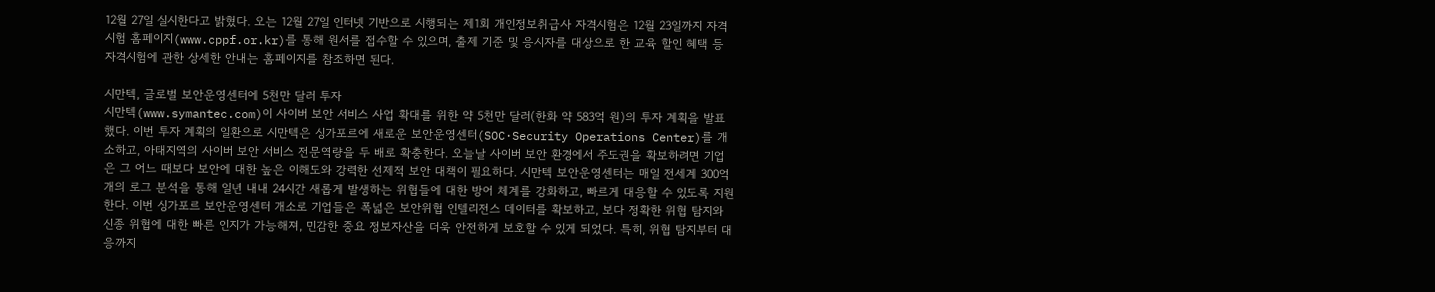12월 27일 실시한다고 밝혔다. 오는 12월 27일 인터넷 기반으로 시행되는 제1회 개인정보취급사 자격시험은 12월 23일까지 자격시험 홈페이지(www.cppf.or.kr)를 통해 원서를 접수할 수 있으며, 출제 기준 및 응시자를 대상으로 한 교육 할인 혜택 등 자격시험에 관한 상세한 안내는 홈페이지를 참조하면 된다.

시만텍, 글로벌 보안운영센터에 5천만 달러 투자
시만텍(www.symantec.com)이 사이버 보안 서비스 사업 확대를 위한 약 5천만 달러(한화 약 583억 원)의 투자 계획을 발표했다. 이번 투자 계획의 일환으로 시만텍은 싱가포르에 새로운 보안운영센터(SOC·Security Operations Center)를 개소하고, 아태지역의 사이버 보안 서비스 전문역량을 두 배로 확충한다. 오늘날 사이버 보안 환경에서 주도권을 확보하려면 기업은 그 어느 때보다 보안에 대한 높은 이해도와 강력한 선제적 보안 대책이 필요하다. 시만텍 보안운영센터는 매일 전세계 300억 개의 로그 분석을 통해 일년 내내 24시간 새롭게 발생하는 위협들에 대한 방어 체계를 강화하고, 빠르게 대응할 수 있도록 지원한다. 이번 싱가포르 보안운영센터 개소로 기업들은 폭넓은 보안위협 인텔리전스 데이터를 확보하고, 보다 정확한 위협 탐지와 신종 위협에 대한 빠른 인지가 가능해져, 민감한 중요 정보자산을 더욱 안전하게 보호할 수 있게 되었다. 특히, 위협 탐지부터 대응까지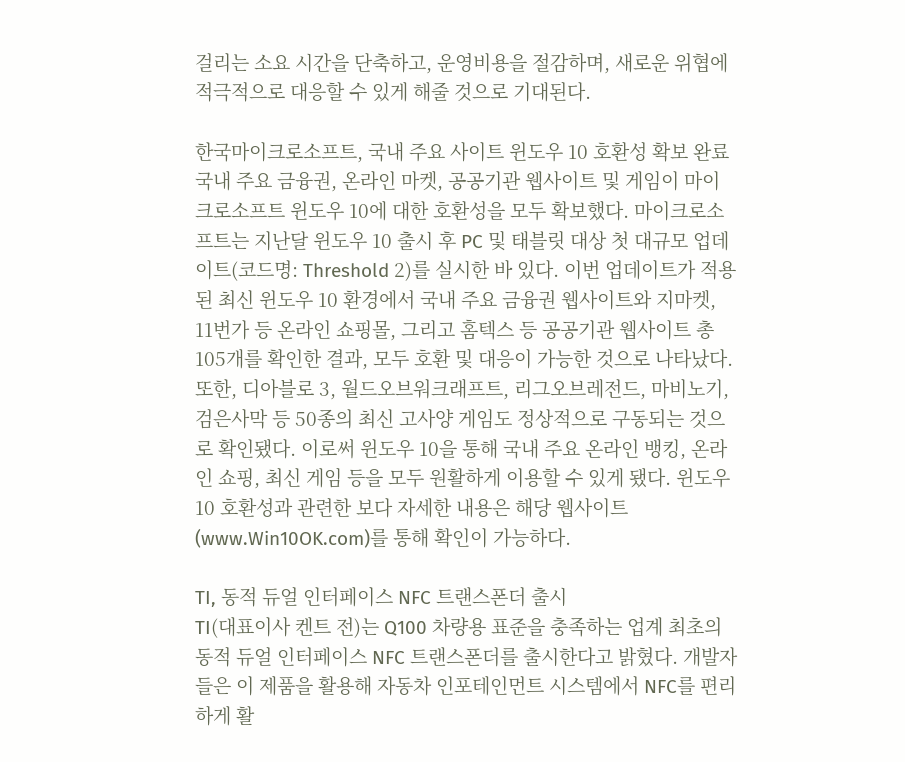걸리는 소요 시간을 단축하고, 운영비용을 절감하며, 새로운 위협에 적극적으로 대응할 수 있게 해줄 것으로 기대된다.

한국마이크로소프트, 국내 주요 사이트 윈도우 10 호환성 확보 완료
국내 주요 금융권, 온라인 마켓, 공공기관 웹사이트 및 게임이 마이크로소프트 윈도우 10에 대한 호환성을 모두 확보했다. 마이크로소프트는 지난달 윈도우 10 출시 후 PC 및 태블릿 대상 첫 대규모 업데이트(코드명: Threshold 2)를 실시한 바 있다. 이번 업데이트가 적용된 최신 윈도우 10 환경에서 국내 주요 금융권 웹사이트와 지마켓, 11번가 등 온라인 쇼핑몰, 그리고 홈텍스 등 공공기관 웹사이트 총 105개를 확인한 결과, 모두 호환 및 대응이 가능한 것으로 나타났다. 또한, 디아블로 3, 월드오브워크래프트, 리그오브레전드, 마비노기, 검은사막 등 50종의 최신 고사양 게임도 정상적으로 구동되는 것으로 확인됐다. 이로써 윈도우 10을 통해 국내 주요 온라인 뱅킹, 온라인 쇼핑, 최신 게임 등을 모두 원활하게 이용할 수 있게 됐다. 윈도우 10 호환성과 관련한 보다 자세한 내용은 해당 웹사이트(www.Win10OK.com)를 통해 확인이 가능하다.

TI, 동적 듀얼 인터페이스 NFC 트랜스폰더 출시
TI(대표이사 켄트 전)는 Q100 차량용 표준을 충족하는 업계 최초의 동적 듀얼 인터페이스 NFC 트랜스폰더를 출시한다고 밝혔다. 개발자들은 이 제품을 활용해 자동차 인포테인먼트 시스템에서 NFC를 편리하게 활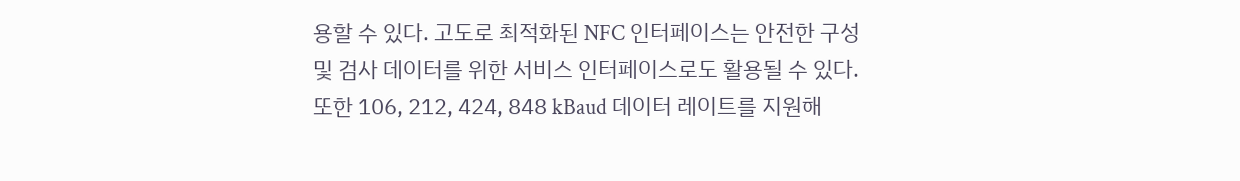용할 수 있다. 고도로 최적화된 NFC 인터페이스는 안전한 구성 및 검사 데이터를 위한 서비스 인터페이스로도 활용될 수 있다. 또한 106, 212, 424, 848 kBaud 데이터 레이트를 지원해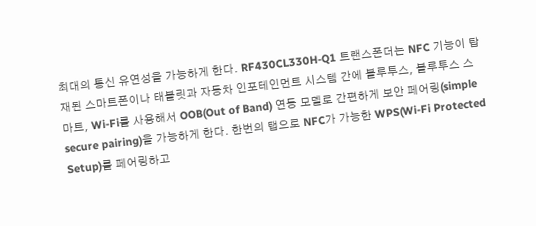최대의 통신 유연성을 가능하게 한다. RF430CL330H-Q1 트랜스폰더는 NFC 기능이 탑재된 스마트폰이나 태블릿과 자동차 인포테인먼트 시스템 간에 블루투스, 블루투스 스마트, Wi-Fi를 사용해서 OOB(Out of Band) 연동 모델로 간편하게 보안 페어링(simple secure pairing)을 가능하게 한다. 한번의 탭으로 NFC가 가능한 WPS(Wi-Fi Protected Setup)를 페어링하고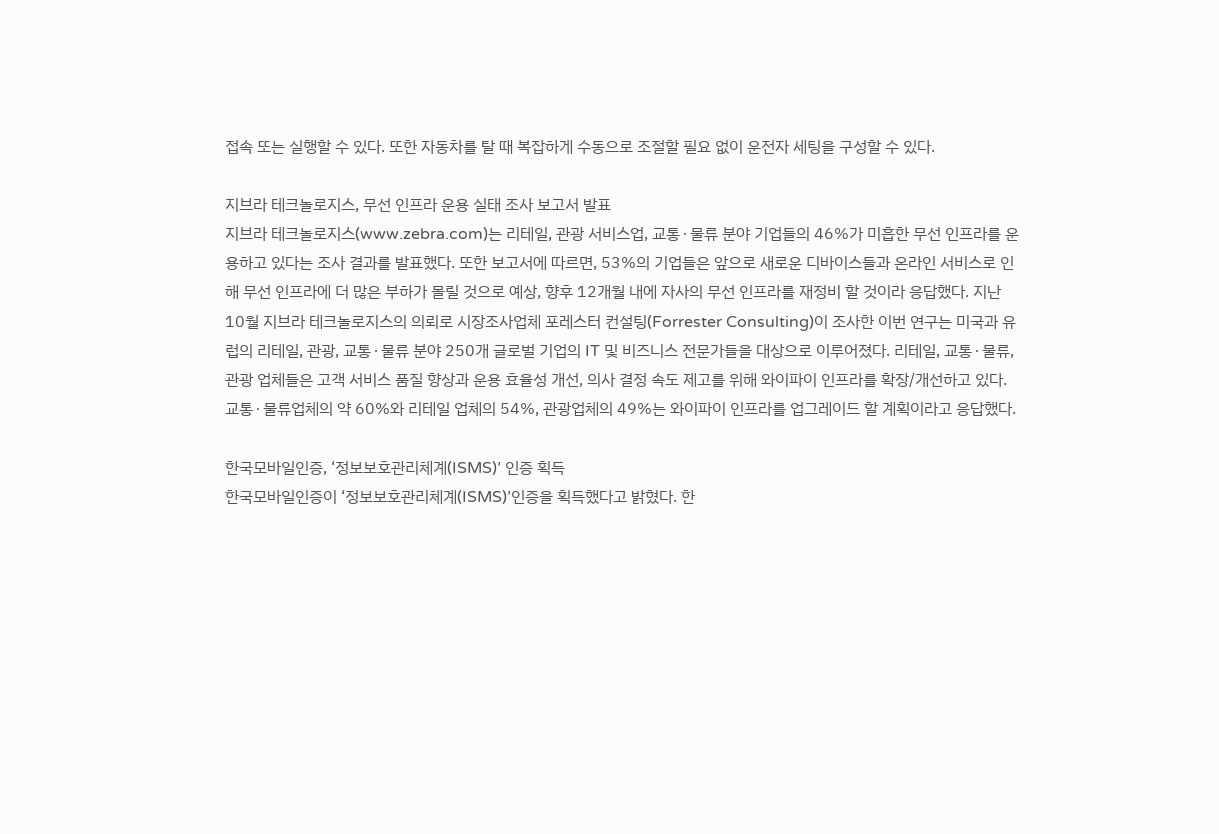접속 또는 실행할 수 있다. 또한 자동차를 탈 때 복잡하게 수동으로 조절할 필요 없이 운전자 세팅을 구성할 수 있다.

지브라 테크놀로지스, 무선 인프라 운용 실태 조사 보고서 발표
지브라 테크놀로지스(www.zebra.com)는 리테일, 관광 서비스업, 교통∙물류 분야 기업들의 46%가 미흡한 무선 인프라를 운용하고 있다는 조사 결과를 발표했다. 또한 보고서에 따르면, 53%의 기업들은 앞으로 새로운 디바이스들과 온라인 서비스로 인해 무선 인프라에 더 많은 부하가 몰릴 것으로 예상, 향후 12개월 내에 자사의 무선 인프라를 재정비 할 것이라 응답했다. 지난 10월 지브라 테크놀로지스의 의뢰로 시장조사업체 포레스터 컨설팅(Forrester Consulting)이 조사한 이번 연구는 미국과 유럽의 리테일, 관광, 교통∙물류 분야 250개 글로벌 기업의 IT 및 비즈니스 전문가들을 대상으로 이루어졌다. 리테일, 교통∙물류, 관광 업체들은 고객 서비스 품질 향상과 운용 효율성 개선, 의사 결정 속도 제고를 위해 와이파이 인프라를 확장/개선하고 있다. 교통∙물류업체의 약 60%와 리테일 업체의 54%, 관광업체의 49%는 와이파이 인프라를 업그레이드 할 계획이라고 응답했다.

한국모바일인증, ‘정보보호관리체계(ISMS)’ 인증 획득
한국모바일인증이 ‘정보보호관리체계(ISMS)’인증을 획득했다고 밝혔다. 한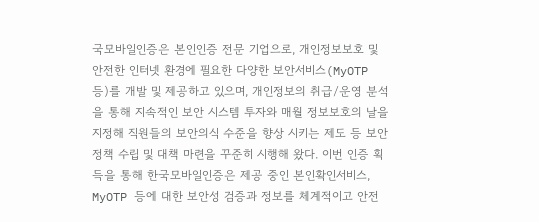국모바일인증은 본인인증 전문 기업으로, 개인정보보호 및 안전한 인터넷 환경에 필요한 다양한 보안서비스(MyOTP 등)를 개발 및 제공하고 있으며, 개인정보의 취급/운영 분석을 통해 지속적인 보안 시스템 투자와 매월 정보보호의 날을 지정해 직원들의 보안의식 수준을 향상 시키는 제도 등 보안 정책 수립 및 대책 마련을 꾸준히 시행해 왔다. 이번 인증 획득을 통해 한국모바일인증은 제공 중인 본인확인서비스, MyOTP 등에 대한 보안성 검증과 정보를 체계적이고 안전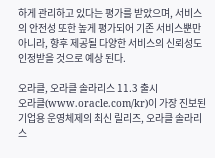하게 관리하고 있다는 평가를 받았으며, 서비스의 안전성 또한 높게 평가되어 기존 서비스뿐만 아니라, 향후 제공될 다양한 서비스의 신뢰성도 인정받을 것으로 예상 된다.

오라클, 오라클 솔라리스 11.3 출시
오라클(www.oracle.com/kr)이 가장 진보된 기업용 운영체제의 최신 릴리즈, 오라클 솔라리스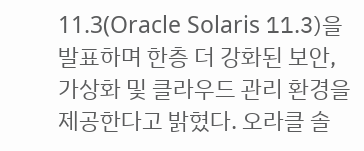11.3(Oracle Solaris 11.3)을 발표하며 한층 더 강화된 보안, 가상화 및 클라우드 관리 환경을 제공한다고 밝혔다. 오라클 솔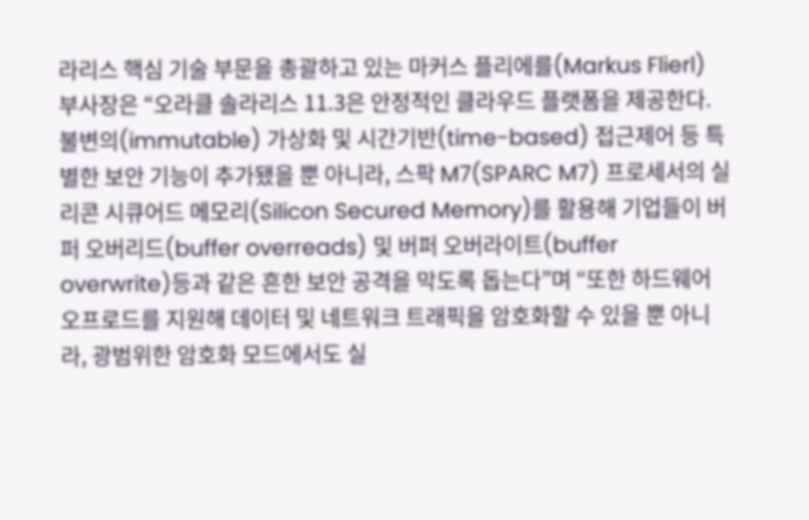라리스 핵심 기술 부문을 총괄하고 있는 마커스 플리에를(Markus Flierl) 부사장은 “오라클 솔라리스 11.3은 안정적인 클라우드 플랫폼을 제공한다. 불변의(immutable) 가상화 및 시간기반(time-based) 접근제어 등 특별한 보안 기능이 추가됐을 뿐 아니라, 스팍 M7(SPARC M7) 프로세서의 실리콘 시큐어드 메모리(Silicon Secured Memory)를 활용해 기업들이 버퍼 오버리드(buffer overreads) 및 버퍼 오버라이트(buffer overwrite)등과 같은 흔한 보안 공격을 막도록 돕는다”며 “또한 하드웨어 오프로드를 지원해 데이터 및 네트워크 트래픽을 암호화할 수 있을 뿐 아니라, 광범위한 암호화 모드에서도 실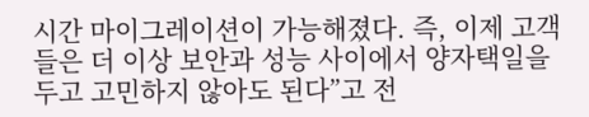시간 마이그레이션이 가능해졌다. 즉, 이제 고객들은 더 이상 보안과 성능 사이에서 양자택일을 두고 고민하지 않아도 된다”고 전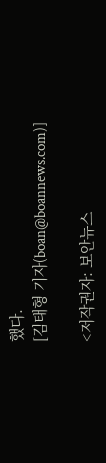했다.
[김태형 기자(boan@boannews.com)]

<저작권자: 보안뉴스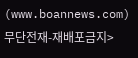(www.boannews.com) 무단전재-재배포금지>